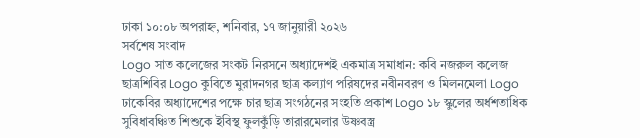ঢাকা ১০:০৮ অপরাহ্ন, শনিবার, ১৭ জানুয়ারী ২০২৬
সর্বশেষ সংবাদ
Logo সাত কলেজের সংকট নিরসনে অধ্যাদেশই একমাত্র সমাধান: কবি নজরুল কলেজ ছাত্রশিবির Logo কুবিতে মুরাদনগর ছাত্র কল্যাণ পরিষদের নবীনবরণ ও মিলনমেলা Logo ঢাকেবির অধ্যাদেশের পক্ষে চার ছাত্র সংগঠনের সংহতি প্রকাশ Logo ১৮ স্কুলের অর্ধশতাধিক সুবিধাবঞ্চিত শিশুকে ইবিস্থ ফুলকুঁড়ি তারারমেলার উষ্ণবস্ত্র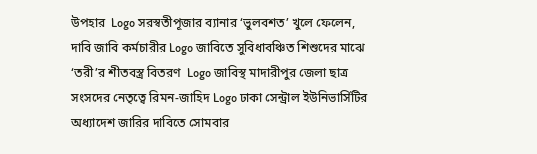উপহার  Logo সরস্বতীপূজার ব্যানার ‘ভুলবশত’ খুলে ফেলেন, দাবি জাবি কর্মচারীর Logo জাবিতে সুবিধাবঞ্চিত শিশুদের মাঝে ‘তরী’র শীতবস্ত্র বিতরণ  Logo জাবিস্থ মাদারীপুর জেলা ছাত্র সংসদের নেতৃত্বে রিমন-জাহিদ Logo ঢাকা সেন্ট্রাল ইউনিভার্সিটির অধ্যাদেশ জারির দাবিতে সোমবার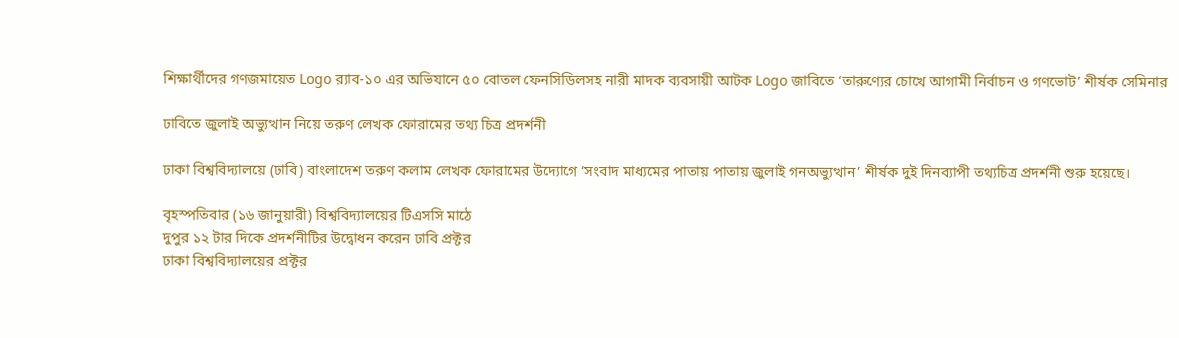শিক্ষার্থীদের গণজমায়েত Logo র‌্যাব-১০ এর অভিযানে ৫০ বোতল ফেনসিডিলসহ নারী মাদক ব্যবসায়ী আটক Logo জাবিতে ‘তারুণ্যের চোখে আগামী নির্বাচন ও গণভোট’ শীর্ষক সেমিনার

ঢাবিতে জুলাই অভ্যুত্থান নিয়ে তরুণ লেখক ফোরামের তথ্য চিত্র প্রদর্শনী

ঢাকা বিশ্ববিদ্যালয়ে (ঢাবি) বাংলাদেশ তরুণ কলাম লেখক ফোরামের উদ্যোগে ‘সংবাদ মাধ্যমের পাতায় পাতায় জুলাই গনঅভ্যুত্থান’ শীর্ষক দুই দিনব্যাপী তথ্যচিত্র প্রদর্শনী শুরু হয়েছে।

বৃহস্পতিবার (১৬ জানুয়ারী) বিশ্ববিদ্যালয়ের টিএসসি মাঠে
দুপুর ১২ টার দিকে প্রদর্শনীটির উদ্বোধন করেন ঢাবি প্রক্টর
ঢাকা বিশ্ববিদ্যালয়ের প্রক্টর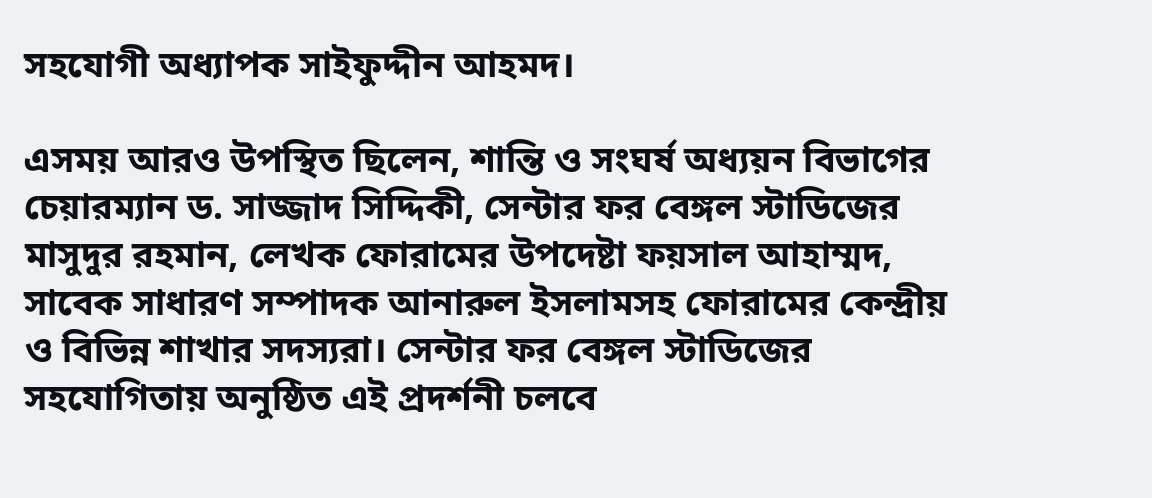সহযোগী অধ্যাপক সাইফুদ্দীন আহমদ।

এসময় আরও উপস্থিত ছিলেন, শান্তি ও সংঘর্ষ অধ্যয়ন বিভাগের চেয়ারম্যান ড. সাজ্জাদ সিদ্দিকী, সেন্টার ফর বেঙ্গল স্টাডিজের মাসুদুর রহমান, লেখক ফোরামের উপদেষ্টা ফয়সাল আহাম্মদ, সাবেক সাধারণ সম্পাদক আনারুল ইসলামসহ ফোরামের কেন্দ্রীয় ও বিভিন্ন শাখার সদস্যরা। সেন্টার ফর বেঙ্গল স্টাডিজের সহযোগিতায় অনুষ্ঠিত এই প্রদর্শনী চলবে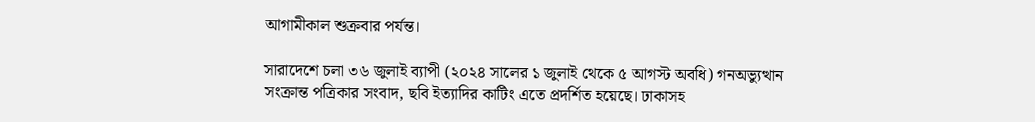আগামীকাল শুক্রবার পর্যন্ত।

সারাদেশে চলা ৩৬ জুলাই ব্যাপী (২০২৪ সালের ১ জুলাই থেকে ৫ আগস্ট অবধি) গনঅভ্যুত্থান সংক্রান্ত পত্রিকার সংবাদ, ছবি ইত্যাদির কাটিং এতে প্রদর্শিত হয়েছে। ঢাকাসহ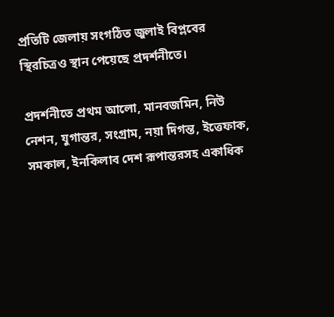প্রতিটি জেলায় সংগঠিত জুলাই বিপ্লবের স্থিরচিত্রও স্থান পেয়েছে প্রদর্শনীতে।

প্রদর্শনীতে প্রথম আলো, মানবজমিন, নিউ নেশন, যুগান্তর, সংগ্রাম, নয়া দিগন্ত, ইত্তেফাক, সমকাল, ইনকিলাব দেশ রূপান্তরসহ একাধিক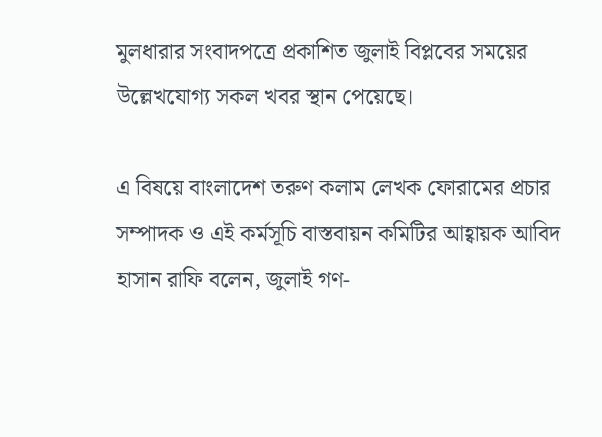মুলধারার সংবাদপত্রে প্রকাশিত জুলাই বিপ্লবের সময়ের উল্লেখযোগ্য সকল খবর স্থান পেয়েছে।

এ বিষয়ে বাংলাদেশ তরুণ কলাম লেখক ফোরামের প্রচার সম্পাদক ও এই কর্মসূচি বাস্তবায়ন কমিটির আহ্বায়ক আবিদ হাসান রাফি বলেন, জুলাই গণ-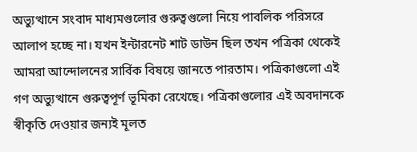অভ্যুত্থানে সংবাদ মাধ্যমগুলোর গুরুত্বগুলো নিয়ে পাবলিক পরিসরে আলাপ হচ্ছে না। যখন ইন্টারনেট শাট ডাউন ছিল তখন পত্রিকা থেকেই আমরা আন্দোলনের সার্বিক বিষয়ে জানতে পারতাম। পত্রিকাগুলো এই গণ অভ্যুত্থানে গুরুত্বপূর্ণ ভূমিকা রেখেছে। পত্রিকাগুলোর এই অবদানকে স্বীকৃতি দেওয়ার জন্যই মূলত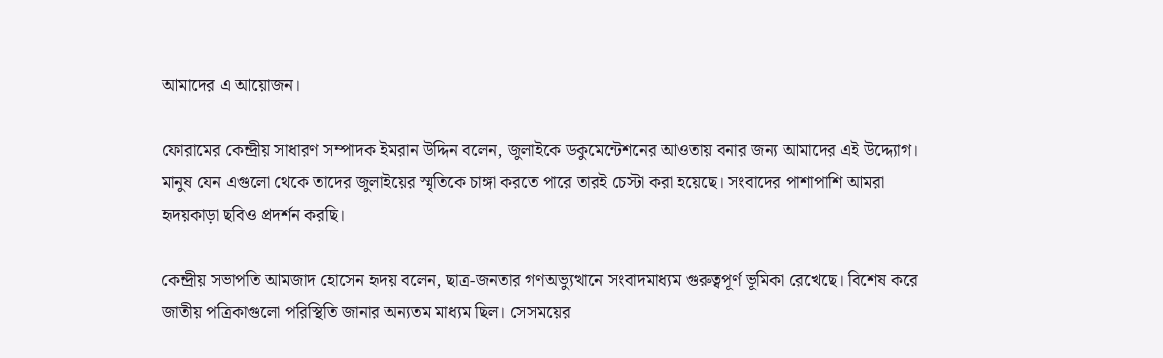আমাদের এ আয়োজন।

ফোরামের কেন্দ্রীয় সাধারণ সম্পাদক ইমরান উদ্দিন বলেন, জুলাইকে ডকুমেন্টেশনের আওতায় বনার জন্য আমাদের এই উদ্দ্যোগ। মানুষ যেন এগুলো থেকে তাদের জুলাইয়ের স্মৃতিকে চাঙ্গা করতে পারে তারই চেস্টা করা হয়েছে। সংবাদের পাশাপাশি আমরা হৃদয়কাড়া ছবিও প্রদর্শন করছি।

কেন্দ্রীয় সভাপতি আমজাদ হোসেন হৃদয় বলেন, ছাত্র-জনতার গণঅভ্যুত্থানে সংবাদমাধ্যম গুরুত্বপূর্ণ ভূমিকা রেখেছে। বিশেষ করে জাতীয় পত্রিকাগুলো পরিস্থিতি জানার অন্যতম মাধ্যম ছিল। সেসময়ের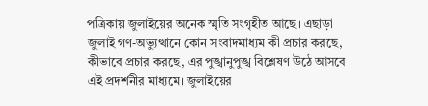পত্রিকায় জুলাইয়ের অনেক স্মৃতি সংগৃহীত আছে। এছাড়া জুলাই গণ-অভ্যুত্থানে কোন সংবাদমাধ্যম কী প্রচার করছে, কীভাবে প্রচার করছে, এর পুঙ্খানুপুঙ্খ বিশ্লেষণ উঠে আসবে এই প্রদর্শনীর মাধ্যমে। জুলাইয়ের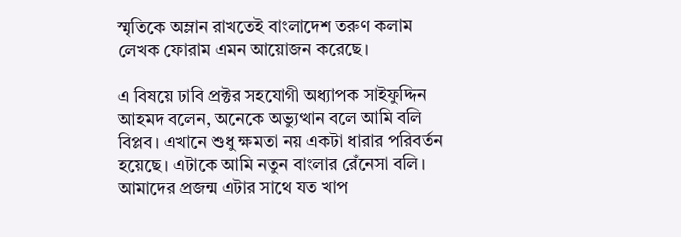স্মৃতিকে অম্লান রাখতেই বাংলাদেশ তরুণ কলাম লেখক ফোরাম এমন আয়োজন করেছে।

এ বিষয়ে ঢাবি প্রক্টর সহযোগী অধ্যাপক সাইফুদ্দিন আহমদ বলেন, অনেকে অভ্যুত্থান বলে আমি বলি বিপ্লব। এখানে শুধু ক্ষমতা নয় একটা ধারার পরিবর্তন হয়েছে। এটাকে আমি নতুন বাংলার রেঁনেসা বলি। আমাদের প্রজন্ম এটার সাথে যত খাপ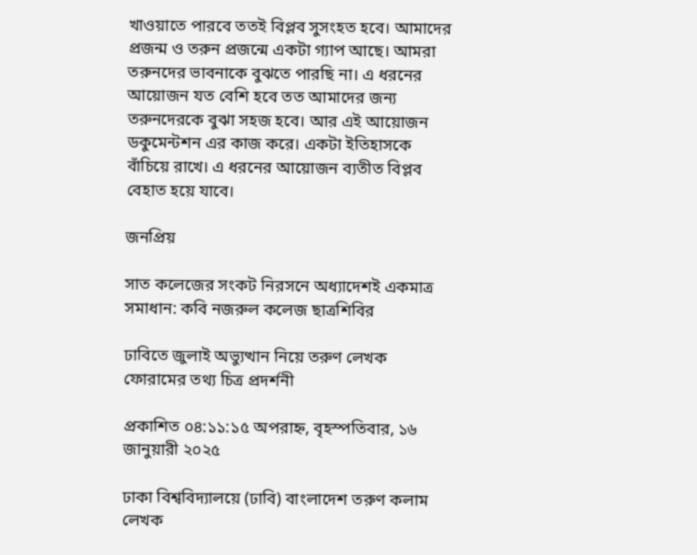খাওয়াতে পারবে ততই বিপ্লব সুসংহত হবে। আমাদের প্রজন্ম ও তরুন প্রজন্মে একটা গ্যাপ আছে। আমরা তরুনদের ভাবনাকে বুঝতে পারছি না। এ ধরনের আয়োজন যত বেশি হবে তত আমাদের জন্য তরুনদেরকে বুঝা সহজ হবে। আর এই আয়োজন ডকুমেন্টশন এর কাজ করে। একটা ইতিহাসকে বাঁচিয়ে রাখে। এ ধরনের আয়োজন ব্যতীত বিপ্লব বেহাত হয়ে যাবে।

জনপ্রিয়

সাত কলেজের সংকট নিরসনে অধ্যাদেশই একমাত্র সমাধান: কবি নজরুল কলেজ ছাত্রশিবির

ঢাবিতে জুলাই অভ্যুত্থান নিয়ে তরুণ লেখক ফোরামের তথ্য চিত্র প্রদর্শনী

প্রকাশিত ০৪:১১:১৫ অপরাহ্ন, বৃহস্পতিবার, ১৬ জানুয়ারী ২০২৫

ঢাকা বিশ্ববিদ্যালয়ে (ঢাবি) বাংলাদেশ তরুণ কলাম লেখক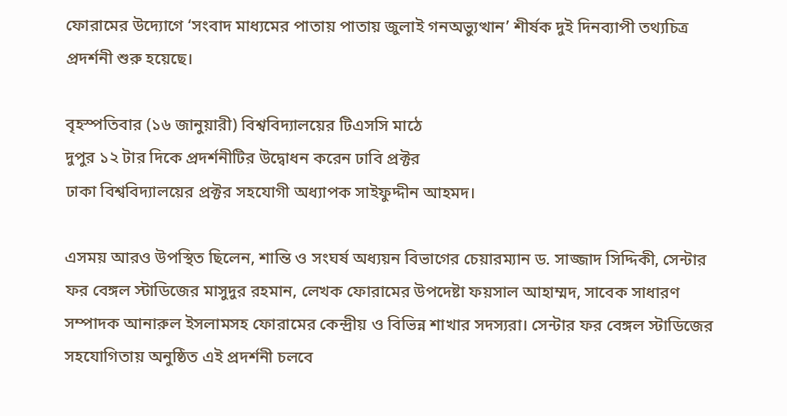ফোরামের উদ্যোগে ‘সংবাদ মাধ্যমের পাতায় পাতায় জুলাই গনঅভ্যুত্থান’ শীর্ষক দুই দিনব্যাপী তথ্যচিত্র প্রদর্শনী শুরু হয়েছে।

বৃহস্পতিবার (১৬ জানুয়ারী) বিশ্ববিদ্যালয়ের টিএসসি মাঠে
দুপুর ১২ টার দিকে প্রদর্শনীটির উদ্বোধন করেন ঢাবি প্রক্টর
ঢাকা বিশ্ববিদ্যালয়ের প্রক্টর সহযোগী অধ্যাপক সাইফুদ্দীন আহমদ।

এসময় আরও উপস্থিত ছিলেন, শান্তি ও সংঘর্ষ অধ্যয়ন বিভাগের চেয়ারম্যান ড. সাজ্জাদ সিদ্দিকী, সেন্টার ফর বেঙ্গল স্টাডিজের মাসুদুর রহমান, লেখক ফোরামের উপদেষ্টা ফয়সাল আহাম্মদ, সাবেক সাধারণ সম্পাদক আনারুল ইসলামসহ ফোরামের কেন্দ্রীয় ও বিভিন্ন শাখার সদস্যরা। সেন্টার ফর বেঙ্গল স্টাডিজের সহযোগিতায় অনুষ্ঠিত এই প্রদর্শনী চলবে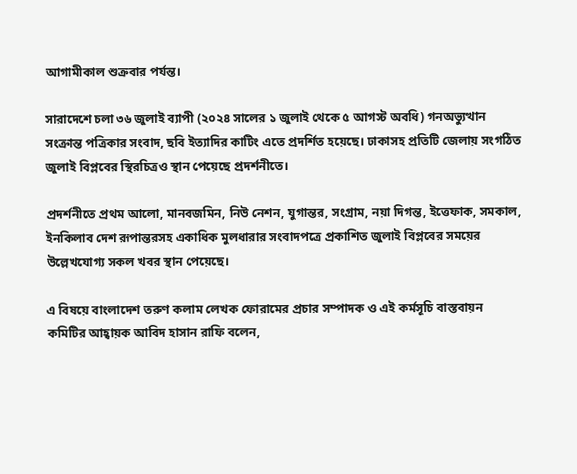আগামীকাল শুক্রবার পর্যন্ত।

সারাদেশে চলা ৩৬ জুলাই ব্যাপী (২০২৪ সালের ১ জুলাই থেকে ৫ আগস্ট অবধি) গনঅভ্যুত্থান সংক্রান্ত পত্রিকার সংবাদ, ছবি ইত্যাদির কাটিং এতে প্রদর্শিত হয়েছে। ঢাকাসহ প্রতিটি জেলায় সংগঠিত জুলাই বিপ্লবের স্থিরচিত্রও স্থান পেয়েছে প্রদর্শনীতে।

প্রদর্শনীতে প্রথম আলো, মানবজমিন, নিউ নেশন, যুগান্তর, সংগ্রাম, নয়া দিগন্ত, ইত্তেফাক, সমকাল, ইনকিলাব দেশ রূপান্তরসহ একাধিক মুলধারার সংবাদপত্রে প্রকাশিত জুলাই বিপ্লবের সময়ের উল্লেখযোগ্য সকল খবর স্থান পেয়েছে।

এ বিষয়ে বাংলাদেশ তরুণ কলাম লেখক ফোরামের প্রচার সম্পাদক ও এই কর্মসূচি বাস্তবায়ন কমিটির আহ্বায়ক আবিদ হাসান রাফি বলেন,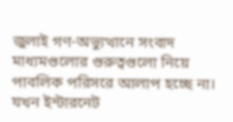জুলাই গণ-অভ্যুত্থানে সংবাদ মাধ্যমগুলোর গুরুত্বগুলো নিয়ে পাবলিক পরিসরে আলাপ হচ্ছে না। যখন ইন্টারনেট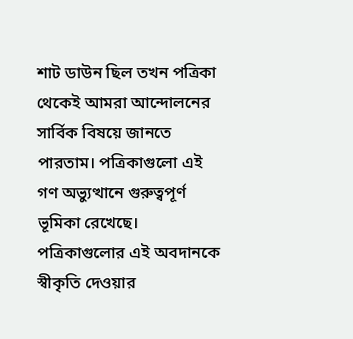শাট ডাউন ছিল তখন পত্রিকা থেকেই আমরা আন্দোলনের সার্বিক বিষয়ে জানতে পারতাম। পত্রিকাগুলো এই গণ অভ্যুত্থানে গুরুত্বপূর্ণ ভূমিকা রেখেছে। পত্রিকাগুলোর এই অবদানকে স্বীকৃতি দেওয়ার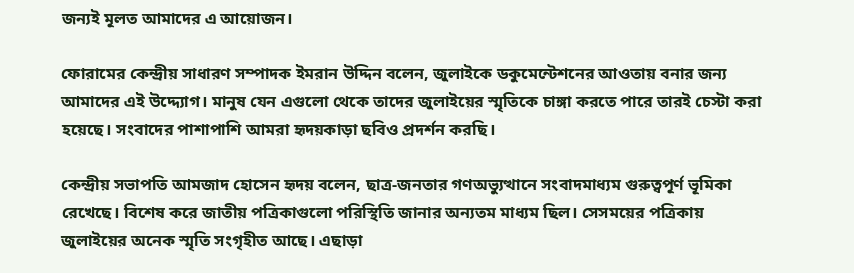জন্যই মূলত আমাদের এ আয়োজন।

ফোরামের কেন্দ্রীয় সাধারণ সম্পাদক ইমরান উদ্দিন বলেন, জুলাইকে ডকুমেন্টেশনের আওতায় বনার জন্য আমাদের এই উদ্দ্যোগ। মানুষ যেন এগুলো থেকে তাদের জুলাইয়ের স্মৃতিকে চাঙ্গা করতে পারে তারই চেস্টা করা হয়েছে। সংবাদের পাশাপাশি আমরা হৃদয়কাড়া ছবিও প্রদর্শন করছি।

কেন্দ্রীয় সভাপতি আমজাদ হোসেন হৃদয় বলেন, ছাত্র-জনতার গণঅভ্যুত্থানে সংবাদমাধ্যম গুরুত্বপূর্ণ ভূমিকা রেখেছে। বিশেষ করে জাতীয় পত্রিকাগুলো পরিস্থিতি জানার অন্যতম মাধ্যম ছিল। সেসময়ের পত্রিকায় জুলাইয়ের অনেক স্মৃতি সংগৃহীত আছে। এছাড়া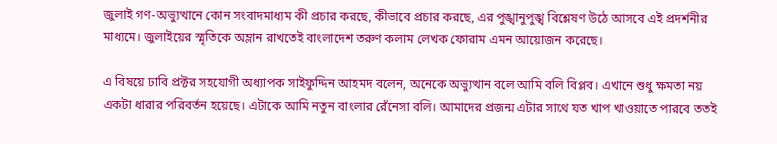জুলাই গণ-অভ্যুত্থানে কোন সংবাদমাধ্যম কী প্রচার করছে, কীভাবে প্রচার করছে, এর পুঙ্খানুপুঙ্খ বিশ্লেষণ উঠে আসবে এই প্রদর্শনীর মাধ্যমে। জুলাইয়ের স্মৃতিকে অম্লান রাখতেই বাংলাদেশ তরুণ কলাম লেখক ফোরাম এমন আয়োজন করেছে।

এ বিষয়ে ঢাবি প্রক্টর সহযোগী অধ্যাপক সাইফুদ্দিন আহমদ বলেন, অনেকে অভ্যুত্থান বলে আমি বলি বিপ্লব। এখানে শুধু ক্ষমতা নয় একটা ধারার পরিবর্তন হয়েছে। এটাকে আমি নতুন বাংলার রেঁনেসা বলি। আমাদের প্রজন্ম এটার সাথে যত খাপ খাওয়াতে পারবে ততই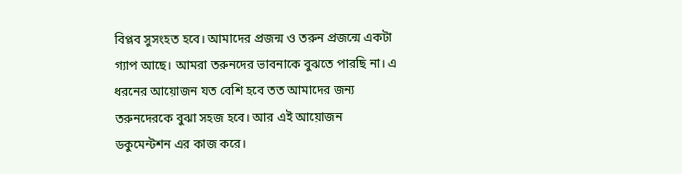বিপ্লব সুসংহত হবে। আমাদের প্রজন্ম ও তরুন প্রজন্মে একটা গ্যাপ আছে। আমরা তরুনদের ভাবনাকে বুঝতে পারছি না। এ ধরনের আয়োজন যত বেশি হবে তত আমাদের জন্য তরুনদেরকে বুঝা সহজ হবে। আর এই আয়োজন ডকুমেন্টশন এর কাজ করে।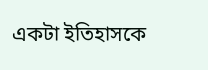একটা ইতিহাসকে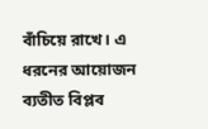বাঁচিয়ে রাখে। এ ধরনের আয়োজন ব্যতীত বিপ্লব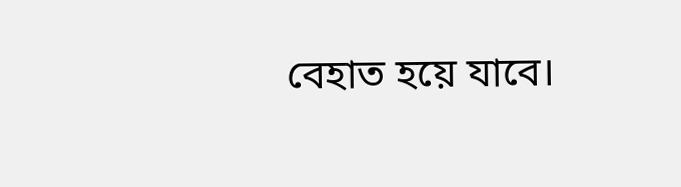বেহাত হয়ে যাবে।